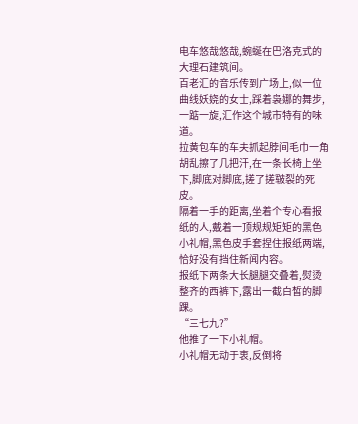电车悠哉悠哉,蜿蜒在巴洛克式的大理石建筑间。
百老汇的音乐传到广场上,似一位曲线妖娆的女士,踩着袅娜的舞步,一踮一旋,汇作这个城市特有的味道。
拉黄包车的车夫抓起脖间毛巾一角胡乱擦了几把汗,在一条长椅上坐下,脚底对脚底,搓了搓皲裂的死皮。
隔着一手的距离,坐着个专心看报纸的人,戴着一顶规规矩矩的黑色小礼帽,黑色皮手套捏住报纸两端,恰好没有挡住新闻内容。
报纸下两条大长腿腿交叠着,熨烫整齐的西裤下,露出一截白皙的脚踝。
“三七九?”
他推了一下小礼帽。
小礼帽无动于衷,反倒将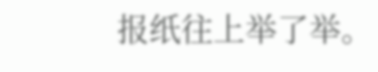报纸往上举了举。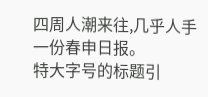四周人潮来往,几乎人手一份春申日报。
特大字号的标题引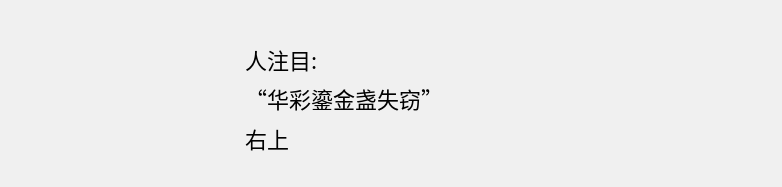人注目:
“华彩鎏金盏失窃”
右上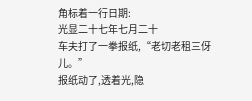角标着一行日期:
光显二十七年七月二十
车夫打了一拳报纸,“老切老租三伢儿。”
报纸动了,透着光,隐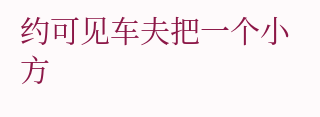约可见车夫把一个小方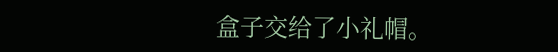盒子交给了小礼帽。